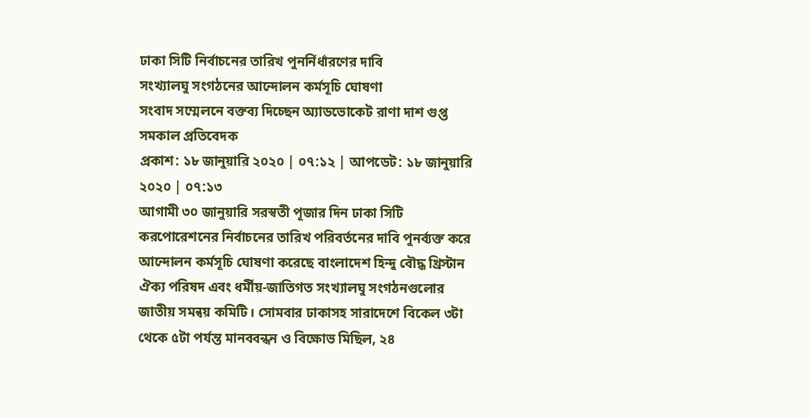ঢাকা সিটি নির্বাচনের তারিখ পুনর্নির্ধারণের দাবি
সংখ্যালঘু সংগঠনের আন্দোলন কর্মসূচি ঘোষণা
সংবাদ সম্মেলনে বক্তব্য দিচ্ছেন অ্যাডভোকেট রাণা দাশ গুপ্ত
সমকাল প্রতিবেদক
প্রকাশ: ১৮ জানুয়ারি ২০২০ | ০৭:১২ | আপডেট: ১৮ জানুয়ারি ২০২০ | ০৭:১৩
আগামী ৩০ জানুয়ারি সরস্বতী পূজার দিন ঢাকা সিটি করপোরেশনের নির্বাচনের তারিখ পরিবর্তনের দাবি পুনর্ব্যক্ত করে আন্দোলন কর্মসূচি ঘোষণা করেছে বাংলাদেশ হিন্দু বৌদ্ধ খ্রিস্টান ঐক্য পরিষদ এবং ধর্মীয়-জাতিগত সংখ্যালঘু সংগঠনগুলোর জাতীয় সমন্বয় কমিটি। সোমবার ঢাকাসহ সারাদেশে বিকেল ৩টা থেকে ৫টা পর্যন্ত মানববন্ধন ও বিক্ষোভ মিছিল, ২৪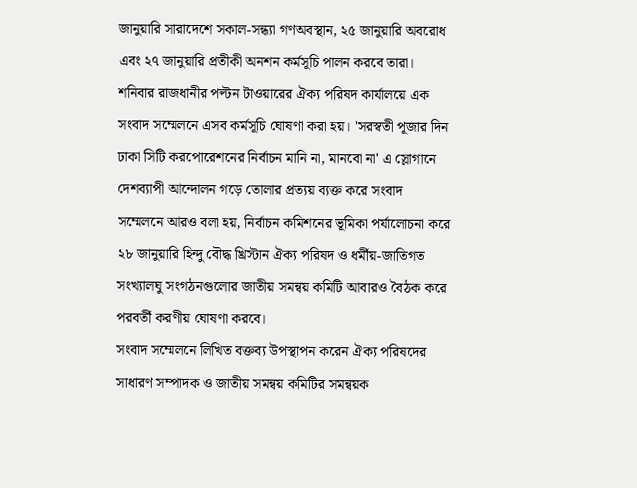জানুয়ারি সারাদেশে সকাল-সন্ধ্যা গণঅবস্থান, ২৫ জানুয়ারি অবরোধ এবং ২৭ জানুয়ারি প্রতীকী অনশন কর্মসূচি পালন করবে তারা।
শনিবার রাজধানীর পল্টন টাওয়ারের ঐক্য পরিষদ কার্যালয়ে এক সংবাদ সম্মেলনে এসব কর্মসূচি ঘোষণা করা হয়। 'সরস্বতী পূজার দিন ঢাকা সিটি করপোরেশনের নির্বাচন মানি না, মানবো না' এ স্লোগানে দেশব্যাপী আন্দোলন গড়ে তোলার প্রত্যয় ব্যক্ত করে সংবাদ সম্মেলনে আরও বলা হয়, নির্বাচন কমিশনের ভূমিকা পর্যালোচনা করে ২৮ জানুয়ারি হিন্দু বৌদ্ধ খ্রিস্টান ঐক্য পরিষদ ও ধর্মীয়-জাতিগত সংখ্যালঘু সংগঠনগুলোর জাতীয় সমন্বয় কমিটি আবারও বৈঠক করে পরবর্তী করণীয় ঘোষণা করবে।
সংবাদ সম্মেলনে লিখিত বক্তব্য উপস্থাপন করেন ঐক্য পরিষদের সাধারণ সম্পাদক ও জাতীয় সমন্বয় কমিটির সমন্বয়ক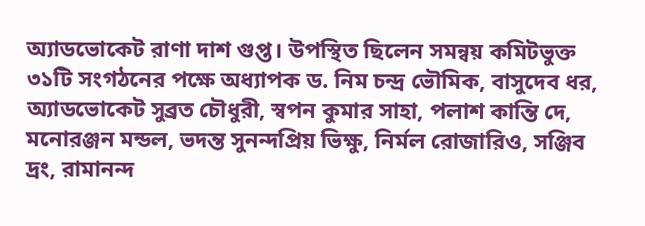অ্যাডভোকেট রাণা দাশ গুপ্ত। উপস্থিত ছিলেন সমন্বয় কমিটভুক্ত ৩১টি সংগঠনের পক্ষে অধ্যাপক ড. নিম চন্দ্র ভৌমিক, বাসুদেব ধর, অ্যাডভোকেট সুব্রত চৌধুরী, স্বপন কুমার সাহা, পলাশ কান্তি দে, মনোরঞ্জন মন্ডল, ভদন্ত সুনন্দপ্রিয় ভিক্ষু, নির্মল রোজারিও, সঞ্জিব দ্রং, রামানন্দ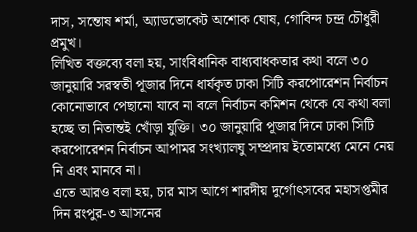দাস, সন্তোষ শর্মা, অ্যাডভোকেট অশোক ঘোষ, গোবিন্দ চন্দ্র চৌধুরী প্রমুখ।
লিখিত বক্তব্যে বলা হয়, সাংবিধানিক বাধ্যবাধকতার কথা বলে ৩০ জানুয়ারি সরস্বতী পূজার দিনে ধার্যকৃত ঢাকা সিটি করপোরেশন নির্বাচন কোনোভাবে পেছানো যাবে না বলে নির্বাচন কমিশন থেকে যে কথা বলা হচ্ছে তা নিতান্তই খোঁড়া যুক্তি। ৩০ জানুয়ারি পূজার দিনে ঢাকা সিটি করপোরেশন নির্বাচন আপামর সংখ্যালঘু সম্প্রদায় ইতোমধ্যে মেনে নেয় নি এবং মানবে না।
এতে আরও বলা হয়, চার মাস আগে শারদীয় দুর্গোৎসবের মহাসপ্তমীর দিন রংপুর-৩ আসনের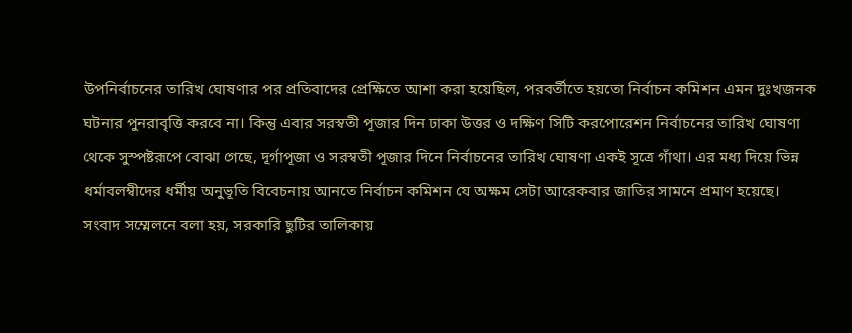উপনির্বাচনের তারিখ ঘোষণার পর প্রতিবাদের প্রেক্ষিতে আশা করা হয়েছিল, পরবর্তীতে হয়তো নির্বাচন কমিশন এমন দুঃখজনক ঘটনার পুনরাবৃত্তি করবে না। কিন্তু এবার সরস্বতী পূজার দিন ঢাকা উত্তর ও দক্ষিণ সিটি করপোরেশন নির্বাচনের তারিখ ঘোষণা থেকে সুস্পষ্টরূপে বোঝা গেছে, দূর্গাপূজা ও সরস্বতী পূজার দিনে নির্বাচনের তারিখ ঘোষণা একই সূত্রে গাঁথা। এর মধ্য দিয়ে ভিন্ন ধর্মাবলম্বীদের ধর্মীয় অনুভূতি বিবেচনায় আনতে নির্বাচন কমিশন যে অক্ষম সেটা আরেকবার জাতির সামনে প্রমাণ হয়েছে।
সংবাদ সম্মেলনে বলা হয়, সরকারি ছুটির তালিকায়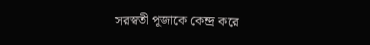সরস্বতী পূজাকে কেন্দ্র করে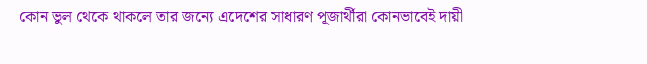কোন ভুল থেকে থাকলে তার জন্যে এদেশের সাধারণ পূজার্থীরা কোনভাবেই দায়ী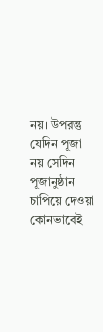নয়। উপরন্তু যেদিন পূজা নয় সেদিন পূজানুষ্ঠান চাপিয়ে দেওয়া কোনভাবেই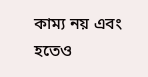কাম্য নয় এবং হতেও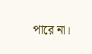পারে না।